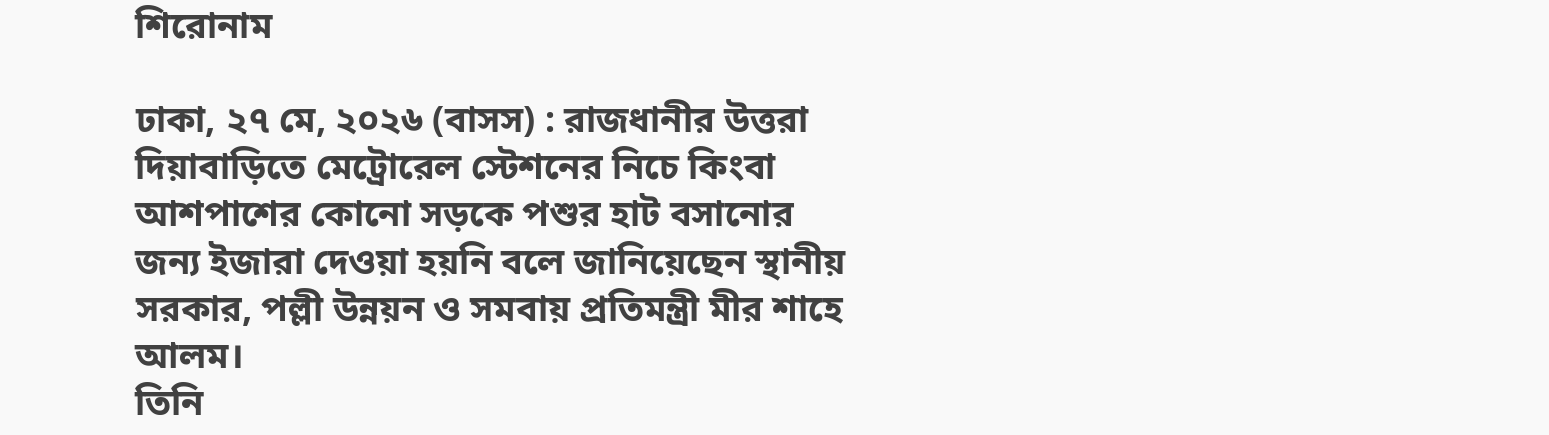শিরোনাম

ঢাকা, ২৭ মে, ২০২৬ (বাসস) : রাজধানীর উত্তরা দিয়াবাড়িতে মেট্রোরেল স্টেশনের নিচে কিংবা আশপাশের কোনো সড়কে পশুর হাট বসানোর জন্য ইজারা দেওয়া হয়নি বলে জানিয়েছেন স্থানীয় সরকার, পল্লী উন্নয়ন ও সমবায় প্রতিমন্ত্রী মীর শাহে আলম।
তিনি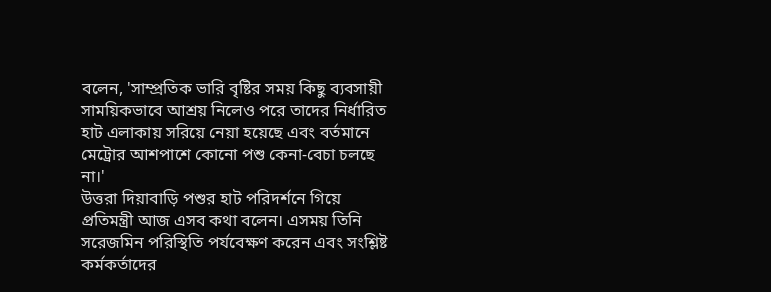বলেন, 'সাম্প্রতিক ভারি বৃষ্টির সময় কিছু ব্যবসায়ী সাময়িকভাবে আশ্রয় নিলেও পরে তাদের নির্ধারিত হাট এলাকায় সরিয়ে নেয়া হয়েছে এবং বর্তমানে মেট্রোর আশপাশে কোনো পশু কেনা-বেচা চলছে না।'
উত্তরা দিয়াবাড়ি পশুর হাট পরিদর্শনে গিয়ে প্রতিমন্ত্রী আজ এসব কথা বলেন। এসময় তিনি সরেজমিন পরিস্থিতি পর্যবেক্ষণ করেন এবং সংশ্লিষ্ট কর্মকর্তাদের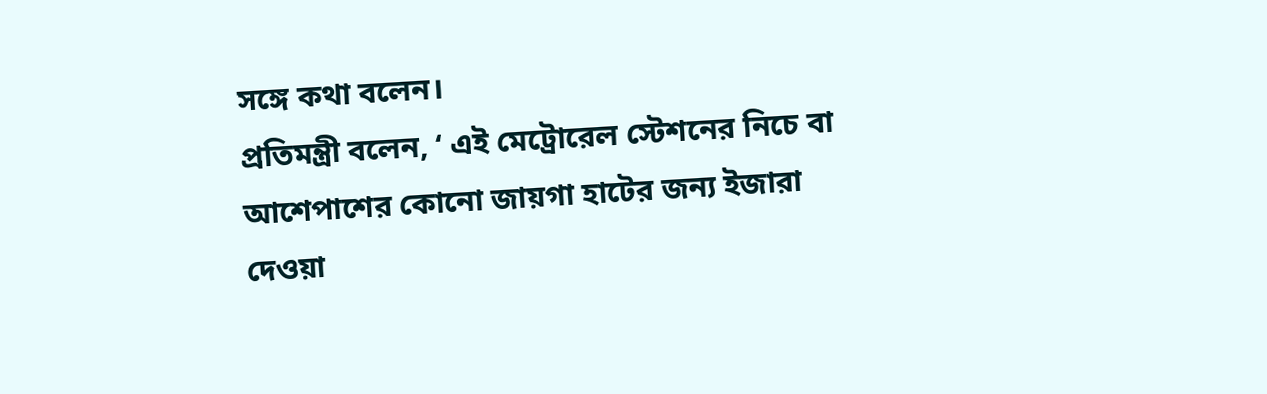সঙ্গে কথা বলেন।
প্রতিমন্ত্রী বলেন, ‘ এই মেট্রোরেল স্টেশনের নিচে বা আশেপাশের কোনো জায়গা হাটের জন্য ইজারা দেওয়া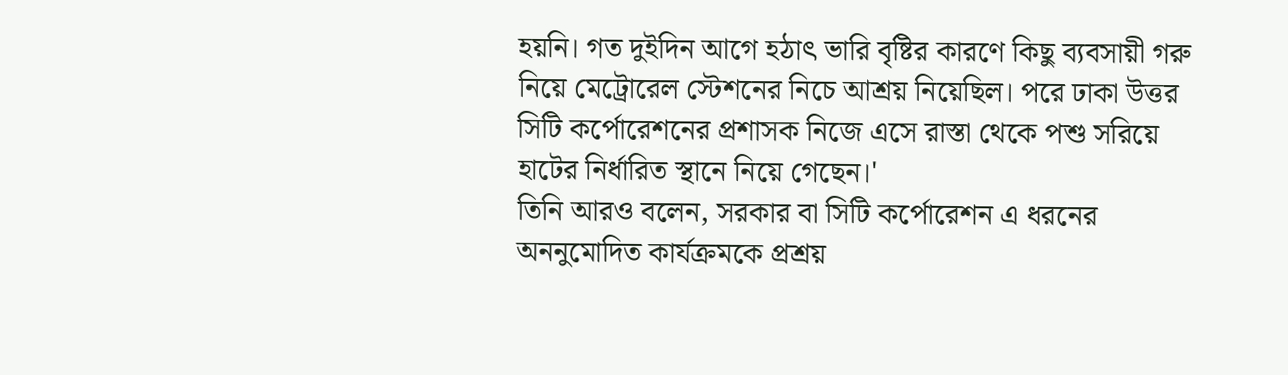হয়নি। গত দুইদিন আগে হঠাৎ ভারি বৃষ্টির কারণে কিছু ব্যবসায়ী গরু নিয়ে মেট্রোরেল স্টেশনের নিচে আশ্রয় নিয়েছিল। পরে ঢাকা উত্তর সিটি কর্পোরেশনের প্রশাসক নিজে এসে রাস্তা থেকে পশু সরিয়ে হাটের নির্ধারিত স্থানে নিয়ে গেছেন।'
তিনি আরও বলেন, সরকার বা সিটি কর্পোরেশন এ ধরনের অননুমোদিত কার্যক্রমকে প্রশ্রয়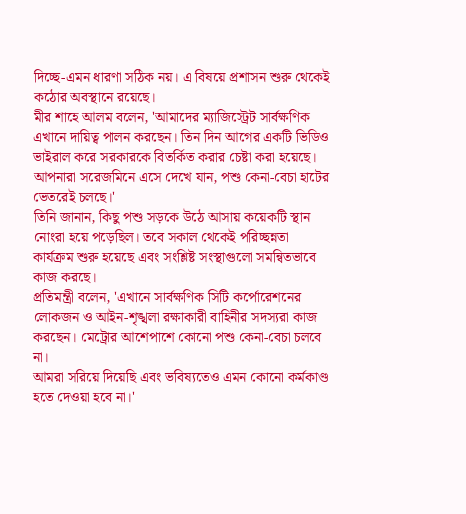দিচ্ছে-এমন ধারণা সঠিক নয়। এ বিষয়ে প্রশাসন শুরু থেকেই কঠোর অবস্থানে রয়েছে।
মীর শাহে আলম বলেন, 'আমাদের ম্যাজিস্ট্রেট সার্বক্ষণিক এখানে দায়িত্ব পালন করছেন। তিন দিন আগের একটি ভিডিও ভাইরাল করে সরকারকে বিতর্কিত করার চেষ্টা করা হয়েছে। আপনারা সরেজমিনে এসে দেখে যান, পশু কেনা-বেচা হাটের ভেতরেই চলছে।'
তিনি জানান, কিছু পশু সড়কে উঠে আসায় কয়েকটি স্থান নোংরা হয়ে পড়েছিল। তবে সকাল থেকেই পরিচ্ছন্নতা কার্যক্রম শুরু হয়েছে এবং সংশ্লিষ্ট সংস্থাগুলো সমন্বিতভাবে কাজ করছে।
প্রতিমন্ত্রী বলেন, 'এখানে সার্বক্ষণিক সিটি কর্পোরেশনের লোকজন ও আইন-শৃঙ্খলা রক্ষাকারী বাহিনীর সদস্যরা কাজ করছেন। মেট্রোর আশেপাশে কোনো পশু কেনা-বেচা চলবে না।
আমরা সরিয়ে দিয়েছি এবং ভবিষ্যতেও এমন কোনো কর্মকাণ্ড হতে দেওয়া হবে না।'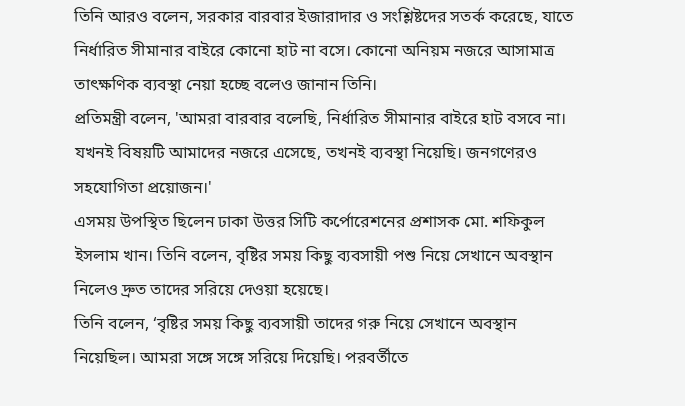তিনি আরও বলেন, সরকার বারবার ইজারাদার ও সংশ্লিষ্টদের সতর্ক করেছে, যাতে নির্ধারিত সীমানার বাইরে কোনো হাট না বসে। কোনো অনিয়ম নজরে আসামাত্র তাৎক্ষণিক ব্যবস্থা নেয়া হচ্ছে বলেও জানান তিনি।
প্রতিমন্ত্রী বলেন, 'আমরা বারবার বলেছি, নির্ধারিত সীমানার বাইরে হাট বসবে না। যখনই বিষয়টি আমাদের নজরে এসেছে, তখনই ব্যবস্থা নিয়েছি। জনগণেরও সহযোগিতা প্রয়োজন।'
এসময় উপস্থিত ছিলেন ঢাকা উত্তর সিটি কর্পোরেশনের প্রশাসক মো. শফিকুল ইসলাম খান। তিনি বলেন, বৃষ্টির সময় কিছু ব্যবসায়ী পশু নিয়ে সেখানে অবস্থান নিলেও দ্রুত তাদের সরিয়ে দেওয়া হয়েছে।
তিনি বলেন, ‘বৃষ্টির সময় কিছু ব্যবসায়ী তাদের গরু নিয়ে সেখানে অবস্থান নিয়েছিল। আমরা সঙ্গে সঙ্গে সরিয়ে দিয়েছি। পরবর্তীতে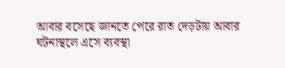আবার বসেছে জানতে পেরে রাত দেড়টায় আবার ঘটনাস্থলে এসে ব্যবস্থা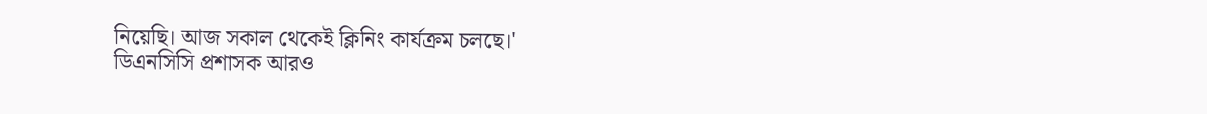নিয়েছি। আজ সকাল থেকেই ক্লিনিং কার্যক্রম চলছে।'
ডিএনসিসি প্রশাসক আরও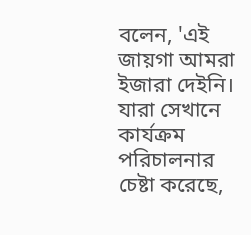বলেন, 'এই জায়গা আমরা ইজারা দেইনি। যারা সেখানে কার্যক্রম পরিচালনার চেষ্টা করেছে,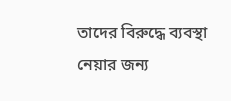তাদের বিরুদ্ধে ব্যবস্থা নেয়ার জন্য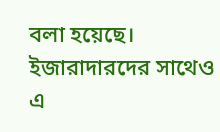বলা হয়েছে। ইজারাদারদের সাথেও এ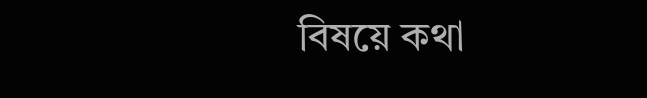বিষয়ে কথা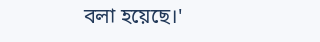বলা হয়েছে।'